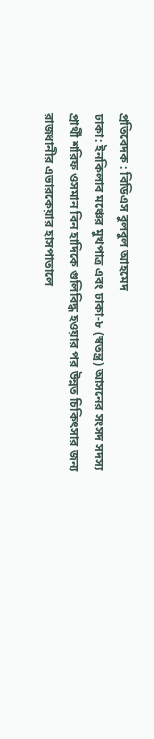প্রতিবেদক : বিডিএস বুলবুল আহমেদ
ঢাকা: ইনকিলাব মঞ্চের মুখপাত্র এবং ঢাকা-৮ (স্বতন্ত্র) আসনের সংসদ সদস্য প্রার্থী শরিফ ওসমান বিন হাদিকে গুলিবিদ্ধ হওয়ার পর উন্নত চিকিৎসার জন্য রাজধানীর এভারকেয়ার হাসপাতালে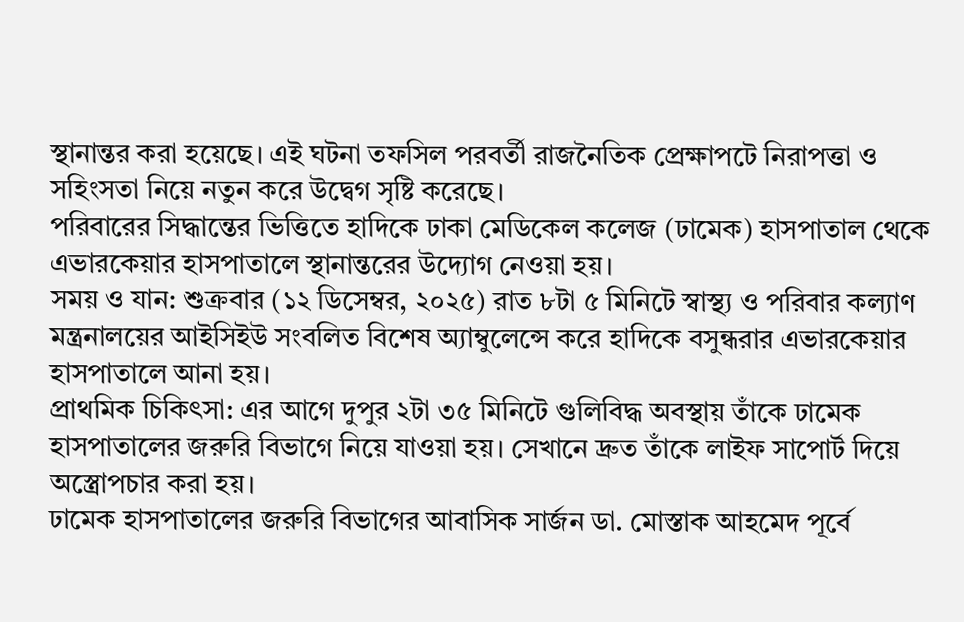স্থানান্তর করা হয়েছে। এই ঘটনা তফসিল পরবর্তী রাজনৈতিক প্রেক্ষাপটে নিরাপত্তা ও সহিংসতা নিয়ে নতুন করে উদ্বেগ সৃষ্টি করেছে।
পরিবারের সিদ্ধান্তের ভিত্তিতে হাদিকে ঢাকা মেডিকেল কলেজ (ঢামেক) হাসপাতাল থেকে এভারকেয়ার হাসপাতালে স্থানান্তরের উদ্যোগ নেওয়া হয়।
সময় ও যান: শুক্রবার (১২ ডিসেম্বর, ২০২৫) রাত ৮টা ৫ মিনিটে স্বাস্থ্য ও পরিবার কল্যাণ মন্ত্রনালয়ের আইসিইউ সংবলিত বিশেষ অ্যাম্বুলেন্সে করে হাদিকে বসুন্ধরার এভারকেয়ার হাসপাতালে আনা হয়।
প্রাথমিক চিকিৎসা: এর আগে দুপুর ২টা ৩৫ মিনিটে গুলিবিদ্ধ অবস্থায় তাঁকে ঢামেক হাসপাতালের জরুরি বিভাগে নিয়ে যাওয়া হয়। সেখানে দ্রুত তাঁকে লাইফ সাপোর্ট দিয়ে অস্ত্রোপচার করা হয়।
ঢামেক হাসপাতালের জরুরি বিভাগের আবাসিক সার্জন ডা. মোস্তাক আহমেদ পূর্বে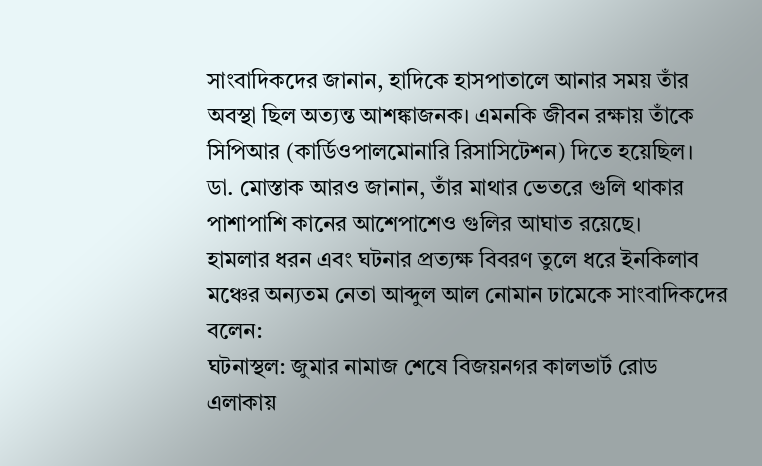সাংবাদিকদের জানান, হাদিকে হাসপাতালে আনার সময় তাঁর অবস্থা ছিল অত্যন্ত আশঙ্কাজনক। এমনকি জীবন রক্ষায় তাঁকে সিপিআর (কার্ডিওপালমোনারি রিসাসিটেশন) দিতে হয়েছিল।
ডা. মোস্তাক আরও জানান, তাঁর মাথার ভেতরে গুলি থাকার পাশাপাশি কানের আশেপাশেও গুলির আঘাত রয়েছে।
হামলার ধরন এবং ঘটনার প্রত্যক্ষ বিবরণ তুলে ধরে ইনকিলাব মঞ্চের অন্যতম নেতা আব্দুল আল নোমান ঢামেকে সাংবাদিকদের বলেন:
ঘটনাস্থল: জুমার নামাজ শেষে বিজয়নগর কালভার্ট রোড এলাকায়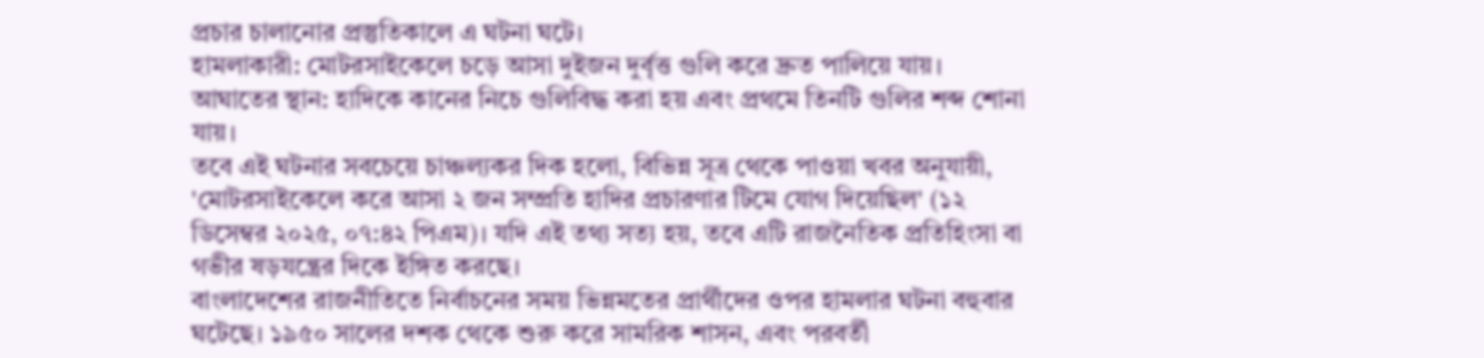প্রচার চালানোর প্রস্তুতিকালে এ ঘটনা ঘটে।
হামলাকারী: মোটরসাইকেলে চড়ে আসা দুইজন দুর্বৃত্ত গুলি করে দ্রুত পালিয়ে যায়।
আঘাতের স্থান: হাদিকে কানের নিচে গুলিবিদ্ধ করা হয় এবং প্রথমে তিনটি গুলির শব্দ শোনা যায়।
তবে এই ঘটনার সবচেয়ে চাঞ্চল্যকর দিক হলো, বিভিন্ন সূত্র থেকে পাওয়া খবর অনুযায়ী, 'মোটরসাইকেলে করে আসা ২ জন সম্প্রতি হাদির প্রচারণার টিমে যোগ দিয়েছিল' (১২ ডিসেম্বর ২০২৫, ০৭:৪২ পিএম)। যদি এই তথ্য সত্য হয়, তবে এটি রাজনৈতিক প্রতিহিংসা বা গভীর ষড়যন্ত্রের দিকে ইঙ্গিত করছে।
বাংলাদেশের রাজনীতিতে নির্বাচনের সময় ভিন্নমতের প্রার্থীদের ওপর হামলার ঘটনা বহুবার ঘটেছে। ১৯৫০ সালের দশক থেকে শুরু করে সামরিক শাসন, এবং পরবর্তী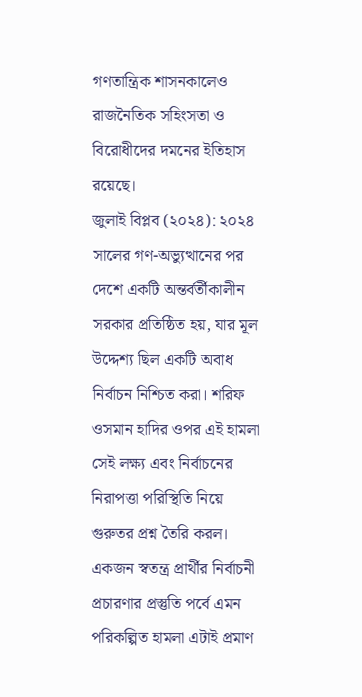গণতান্ত্রিক শাসনকালেও রাজনৈতিক সহিংসতা ও বিরোধীদের দমনের ইতিহাস রয়েছে।
জুলাই বিপ্লব (২০২৪): ২০২৪ সালের গণ-অভ্যুত্থানের পর দেশে একটি অন্তর্বর্তীকালীন সরকার প্রতিষ্ঠিত হয়, যার মূল উদ্দেশ্য ছিল একটি অবাধ নির্বাচন নিশ্চিত করা। শরিফ ওসমান হাদির ওপর এই হামলা সেই লক্ষ্য এবং নির্বাচনের নিরাপত্তা পরিস্থিতি নিয়ে গুরুতর প্রশ্ন তৈরি করল। একজন স্বতন্ত্র প্রার্থীর নির্বাচনী প্রচারণার প্রস্তুতি পর্বে এমন পরিকল্পিত হামলা এটাই প্রমাণ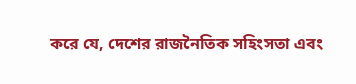করে যে, দেশের রাজনৈতিক সহিংসতা এবং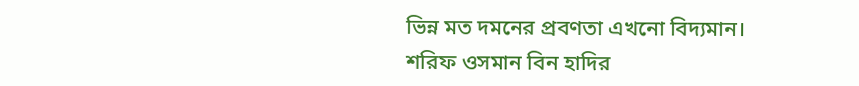ভিন্ন মত দমনের প্রবণতা এখনো বিদ্যমান।
শরিফ ওসমান বিন হাদির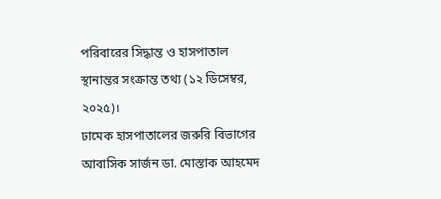পরিবারের সিদ্ধান্ত ও হাসপাতাল স্থানান্তর সংক্রান্ত তথ্য (১২ ডিসেম্বর, ২০২৫)।
ঢামেক হাসপাতালের জরুরি বিভাগের আবাসিক সার্জন ডা. মোস্তাক আহমেদ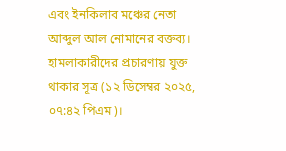এবং ইনকিলাব মঞ্চের নেতা আব্দুল আল নোমানের বক্তব্য।
হামলাকারীদের প্রচারণায় যুক্ত থাকার সূত্র (১২ ডিসেম্বর ২০২৫, ০৭:৪২ পিএম)।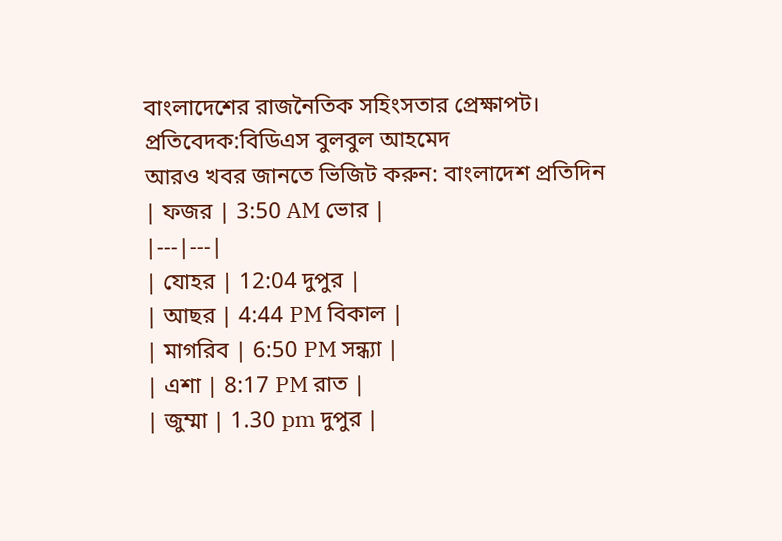বাংলাদেশের রাজনৈতিক সহিংসতার প্রেক্ষাপট।
প্রতিবেদক:বিডিএস বুলবুল আহমেদ
আরও খবর জানতে ভিজিট করুন: বাংলাদেশ প্রতিদিন
| ফজর | 3:50 AM ভোর |
|---|---|
| যোহর | 12:04 দুপুর |
| আছর | 4:44 PM বিকাল |
| মাগরিব | 6:50 PM সন্ধ্যা |
| এশা | 8:17 PM রাত |
| জুম্মা | 1.30 pm দুপুর |